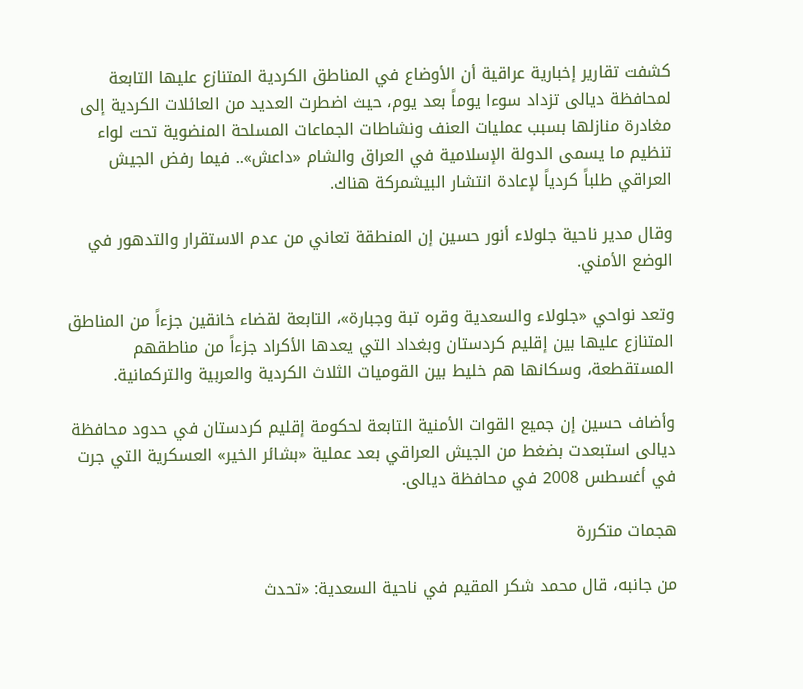كشفت تقارير إخبارية عراقية أن الأوضاع في المناطق الكردية المتنازع عليها التابعة لمحافظة ديالى تزداد سوءا يوماً بعد يوم، حيث اضطرت العديد من العائلات الكردية إلى مغادرة منازلها بسبب عمليات العنف ونشاطات الجماعات المسلحة المنضوية تحت لواء تنظيم ما يسمى الدولة الإسلامية في العراق والشام «داعش».. فيما رفض الجيش العراقي طلباً كردياً لإعادة انتشار البيشمركة هناك.

وقال مدير ناحية جلولاء أنور حسين إن المنطقة تعاني من عدم الاستقرار والتدهور في الوضع الأمني.

وتعد نواحي «جلولاء والسعدية وقره تبة وجبارة»، التابعة لقضاء خانقين جزءاً من المناطق المتنازع عليها بين إقليم كردستان وبغداد التي يعدها الأكراد جزءاً من مناطقهم المستقطعة، وسكانها هم خليط بين القوميات الثلاث الكردية والعربية والتركمانية.

وأضاف حسين إن جميع القوات الأمنية التابعة لحكومة إقليم كردستان في حدود محافظة ديالى استبعدت بضغط من الجيش العراقي بعد عملية «بشائر الخير» العسكرية التي جرت في أغسطس 2008 في محافظة ديالى.

هجمات متكررة

من جانبه، قال محمد شكر المقيم في ناحية السعدية: «تحدث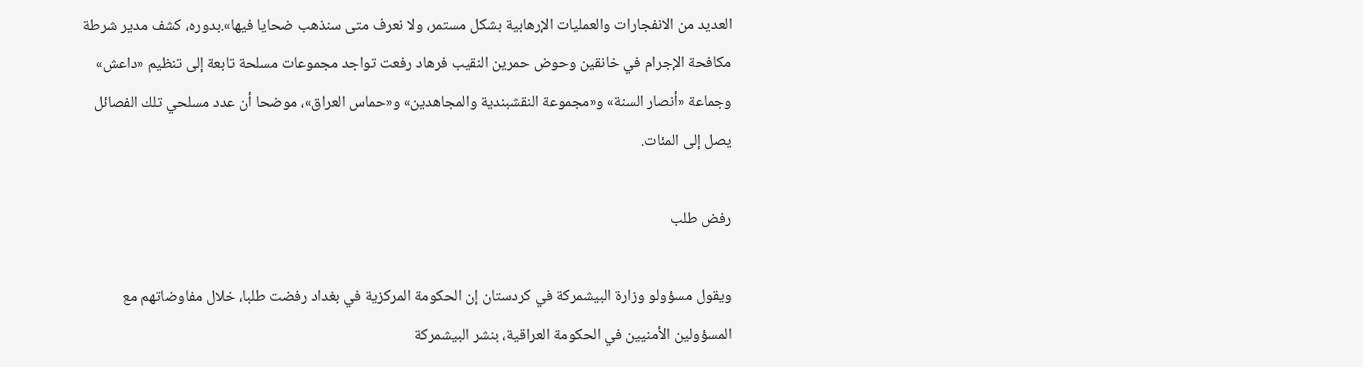العديد من الانفجارات والعمليات الإرهابية بشكل مستمر، ولا نعرف متى سنذهب ضحايا فيها».بدوره، كشف مدير شرطة مكافحة الإجرام في خانقين وحوض حمرين النقيب فرهاد رفعت تواجد مجموعات مسلحة تابعة إلى تنظيم «داعش» وجماعة «أنصار السنة» و«مجموعة النقشبندية والمجاهدين» و«حماس العراق»، موضحا أن عدد مسلحي تلك الفصائل يصل إلى المئات.

رفض طلب

ويقول مسؤولو وزارة البيشمركة في كردستان إن الحكومة المركزية في بغداد رفضت طلبا، خلال مفاوضاتهم مع المسؤولين الأمنيين في الحكومة العراقية، بنشر البيشمركة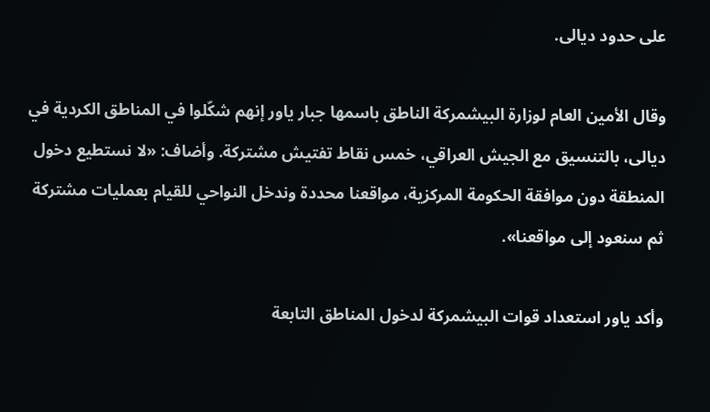على حدود ديالى.

وقال الأمين العام لوزارة البيشمركة الناطق باسمها جبار ياور إنهم شكّلوا في المناطق الكردية في ديالى، بالتنسيق مع الجيش العراقي، خمس نقاط تفتيش مشتركة. وأضاف: «لا نستطيع دخول المنطقة دون موافقة الحكومة المركزية، مواقعنا محددة وندخل النواحي للقيام بعمليات مشتركة ثم سنعود إلى مواقعنا».

وأكد ياور استعداد قوات البيشمركة لدخول المناطق التابعة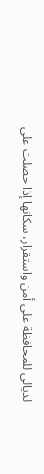لديالى للمحافظة على أمن واستقرار، سكانها إذا حصلت على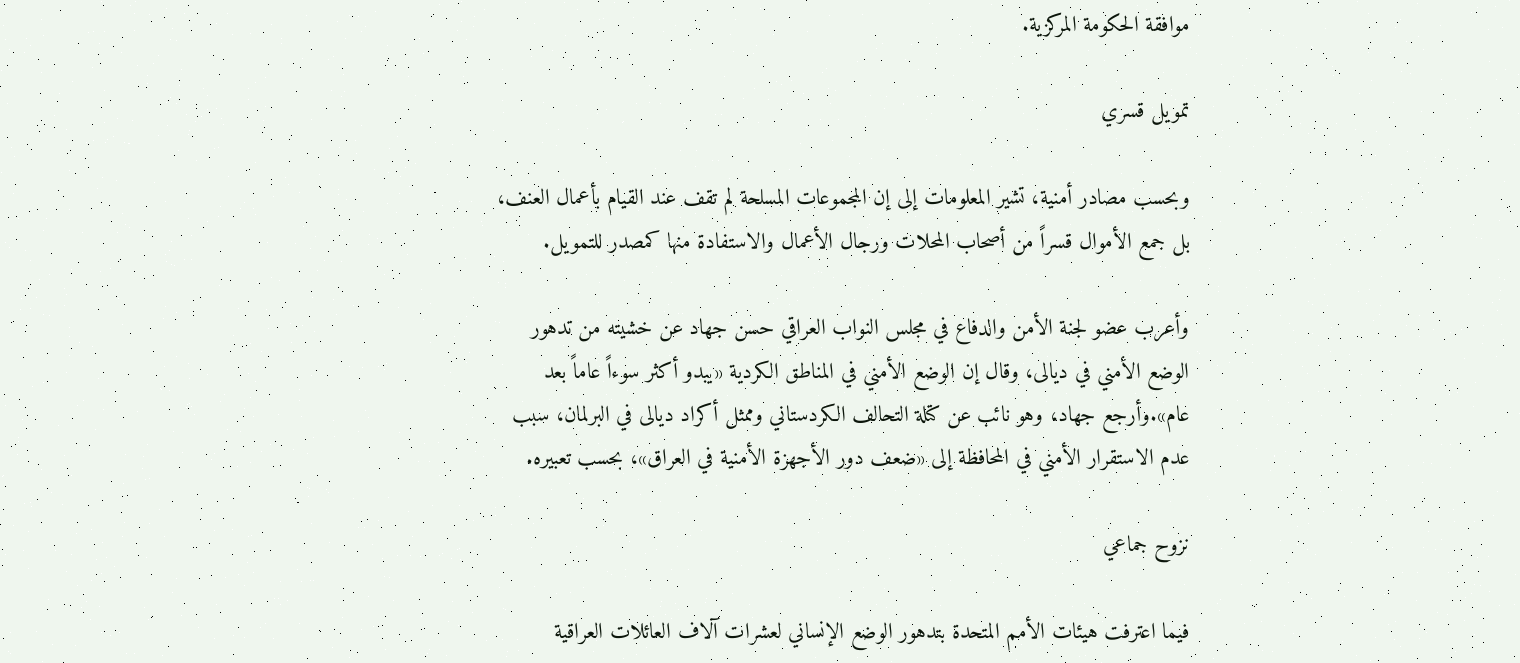موافقة الحكومة المركزية.

تمويل قسري

وبحسب مصادر أمنية، تشير المعلومات إلى إن المجموعات المسلحة لم تقف عند القيام بأعمال العنف، بل جمع الأموال قسراً من أصحاب المحلات ورجال الأعمال والاستفادة منها كمصدر للتمويل.

وأعرب عضو لجنة الأمن والدفاع في مجلس النواب العراقي حسن جهاد عن خشيته من تدهور الوضع الأمني في ديالى، وقال إن الوضع الأمني في المناطق الكردية «يبدو أكثر سوءاً عاماً بعد عام».وأرجع جهاد، وهو نائب عن كتلة التحالف الكردستاني وممثل أكراد ديالى في البرلمان، سبب عدم الاستقرار الأمني في المحافظة إلى «ضعف دور الأجهزة الأمنية في العراق»، بحسب تعبيره.

نزوح جماعي

فيما اعترفت هيئات الأمم المتحدة بتدهور الوضع الإنساني لعشرات آلاف العائلات العراقية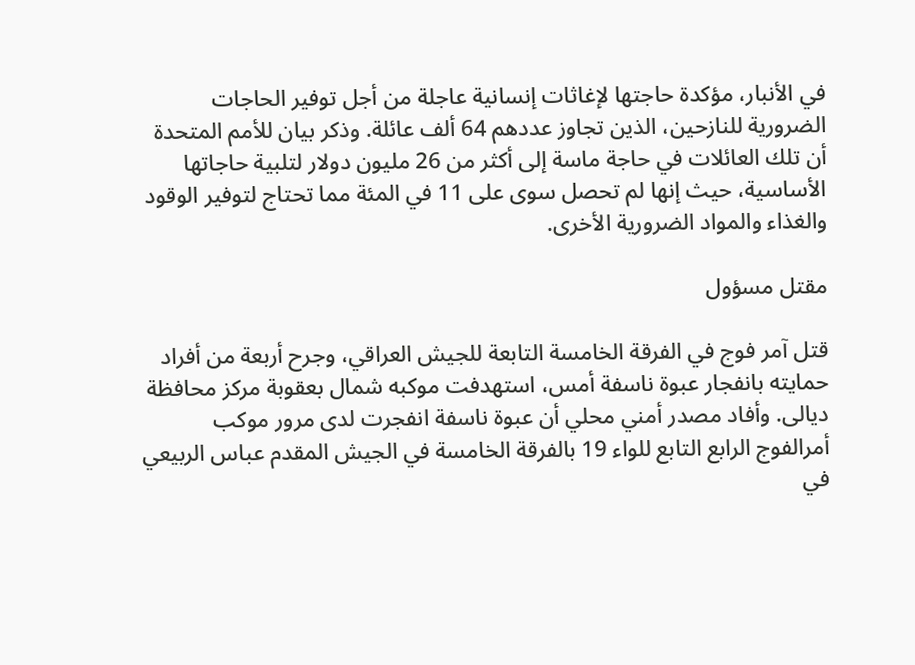في الأنبار، مؤكدة حاجتها لإغاثات إنسانية عاجلة من أجل توفير الحاجات الضرورية للنازحين، الذين تجاوز عددهم 64 ألف عائلة. وذكر بيان للأمم المتحدة أن تلك العائلات في حاجة ماسة إلى أكثر من 26 مليون دولار لتلبية حاجاتها الأساسية، حيث إنها لم تحصل سوى على 11 في المئة مما تحتاج لتوفير الوقود والغذاء والمواد الضرورية الأخرى.

مقتل مسؤول

قتل آمر فوج في الفرقة الخامسة التابعة للجيش العراقي، وجرح أربعة من أفراد حمايته بانفجار عبوة ناسفة أمس، استهدفت موكبه شمال بعقوبة مركز محافظة ديالى. وأفاد مصدر أمني محلي أن عبوة ناسفة انفجرت لدى مرور موكب أمرالفوج الرابع التابع للواء 19 بالفرقة الخامسة في الجيش المقدم عباس الربيعي في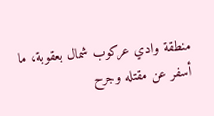منطقة وادي عركوب شمال بعقوبة، ما أسفر عن مقتله وجرح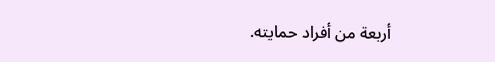أربعة من أفراد حمايته.